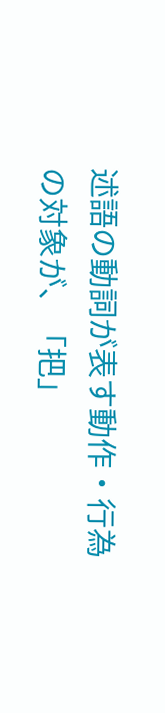述語の動詞が表す動作・行為の対象が、「把」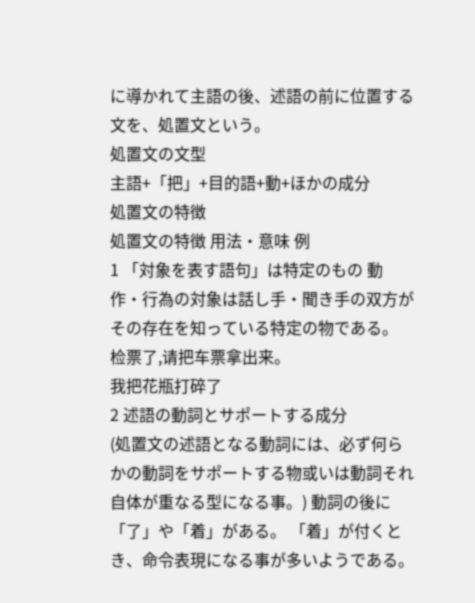に導かれて主語の後、述語の前に位置する文を、処置文という。
処置文の文型
主語+「把」+目的語+動+ほかの成分
処置文の特徴
処置文の特徴 用法・意味 例
1 「対象を表す語句」は特定のもの 動作・行為の対象は話し手・聞き手の双方がその存在を知っている特定の物である。 检票了,请把车票拿出来。
我把花瓶打碎了
2 述語の動詞とサポートする成分
(処置文の述語となる動詞には、必ず何らかの動詞をサポートする物或いは動詞それ自体が重なる型になる事。) 動詞の後に「了」や「着」がある。 「着」が付くとき、命令表現になる事が多いようである。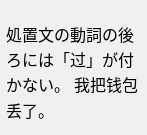処置文の動詞の後ろには「过」が付かない。 我把钱包丢了。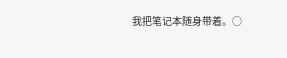我把笔记本随身带着。○